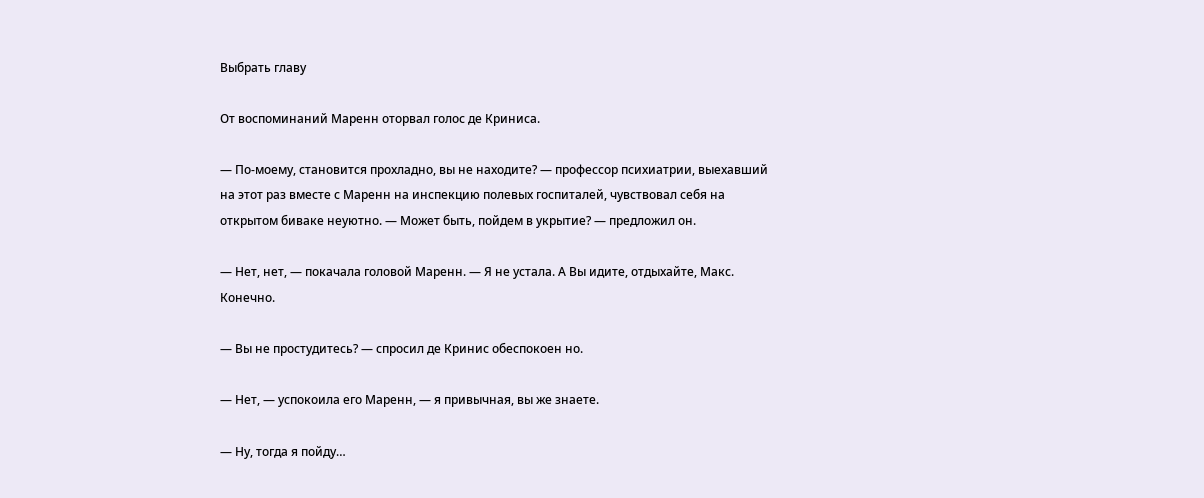Выбрать главу

От воспоминаний Маренн оторвал голос де Криниса.

— По-моему, становится прохладно, вы не находите? — профессор психиатрии, выехавший на этот раз вместе с Маренн на инспекцию полевых госпиталей, чувствовал себя на открытом биваке неуютно. — Может быть, пойдем в укрытие? — предложил он.

— Нет, нет, — покачала головой Маренн. — Я не устала. А Вы идите, отдыхайте, Макс. Конечно.

— Вы не простудитесь? — спросил де Кринис обеспокоен но.

— Нет, — успокоила его Маренн, — я привычная, вы же знаете.

— Ну, тогда я пойду…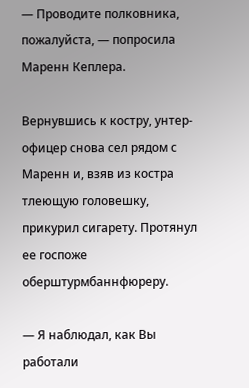— Проводите полковника, пожалуйста, — попросила Маренн Кеплера.

Вернувшись к костру, унтер-офицер снова сел рядом с Маренн и, взяв из костра тлеющую головешку, прикурил сигарету. Протянул ее госпоже оберштурмбаннфюреру.

— Я наблюдал, как Вы работали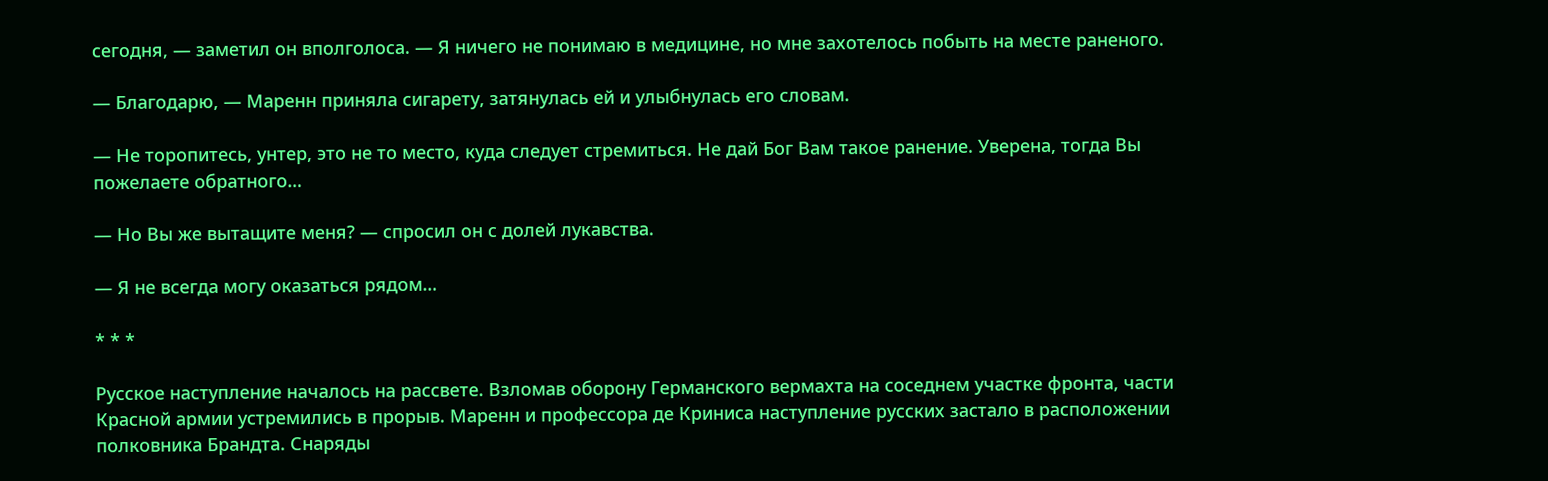сегодня, — заметил он вполголоса. — Я ничего не понимаю в медицине, но мне захотелось побыть на месте раненого.

— Благодарю, — Маренн приняла сигарету, затянулась ей и улыбнулась его словам.

— Не торопитесь, унтер, это не то место, куда следует стремиться. Не дай Бог Вам такое ранение. Уверена, тогда Вы пожелаете обратного…

— Но Вы же вытащите меня? — спросил он с долей лукавства.

— Я не всегда могу оказаться рядом…

* * *

Русское наступление началось на рассвете. Взломав оборону Германского вермахта на соседнем участке фронта, части Красной армии устремились в прорыв. Маренн и профессора де Криниса наступление русских застало в расположении полковника Брандта. Снаряды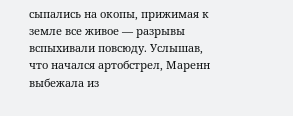сыпались на окопы, прижимая к земле все живое — разрывы вспыхивали повсюду. Услышав, что начался артобстрел, Маренн выбежала из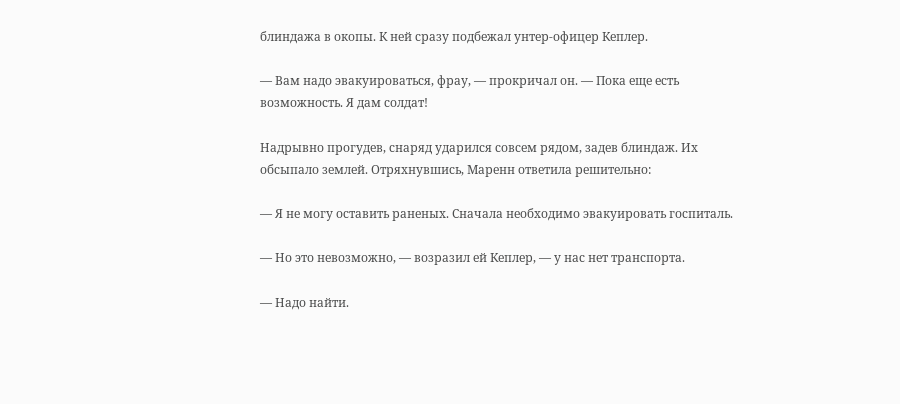блиндажа в окопы. К ней сразу подбежал унтер-офицер Кеплер.

— Вам надо эвакуироваться, фрау, — прокричал он. — Пока еще есть возможность. Я дам солдат!

Надрывно прогудев, снаряд ударился совсем рядом, задев блиндаж. Их обсыпало землей. Отряхнувшись, Маренн ответила решительно:

— Я не могу оставить раненых. Сначала необходимо эвакуировать госпиталь.

— Но это невозможно, — возразил ей Кеплер, — у нас нет транспорта.

— Надо найти.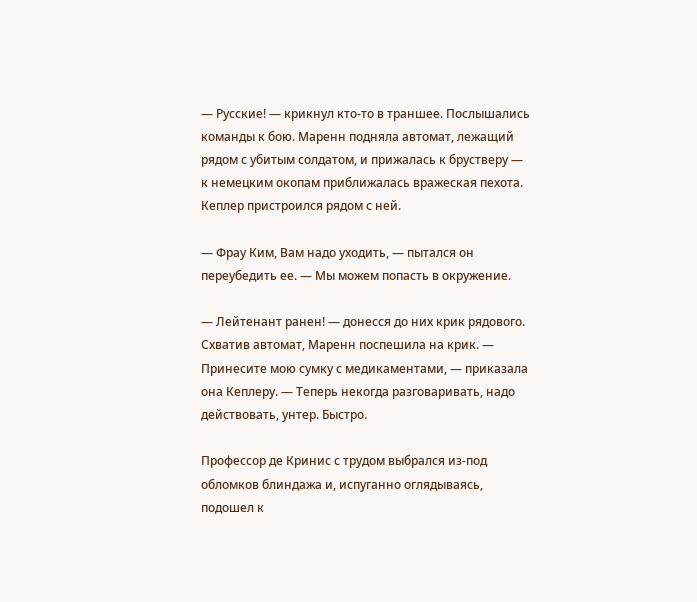— Русские! — крикнул кто-то в траншее. Послышались команды к бою. Маренн подняла автомат, лежащий рядом с убитым солдатом, и прижалась к брустверу — к немецким окопам приближалась вражеская пехота. Кеплер пристроился рядом с ней.

— Фрау Ким, Вам надо уходить, — пытался он переубедить ее. — Мы можем попасть в окружение.

— Лейтенант ранен! — донесся до них крик рядового. Схватив автомат, Маренн поспешила на крик. — Принесите мою сумку с медикаментами, — приказала она Кеплеру. — Теперь некогда разговаривать, надо действовать, унтер. Быстро.

Профессор де Кринис с трудом выбрался из-под обломков блиндажа и, испуганно оглядываясь, подошел к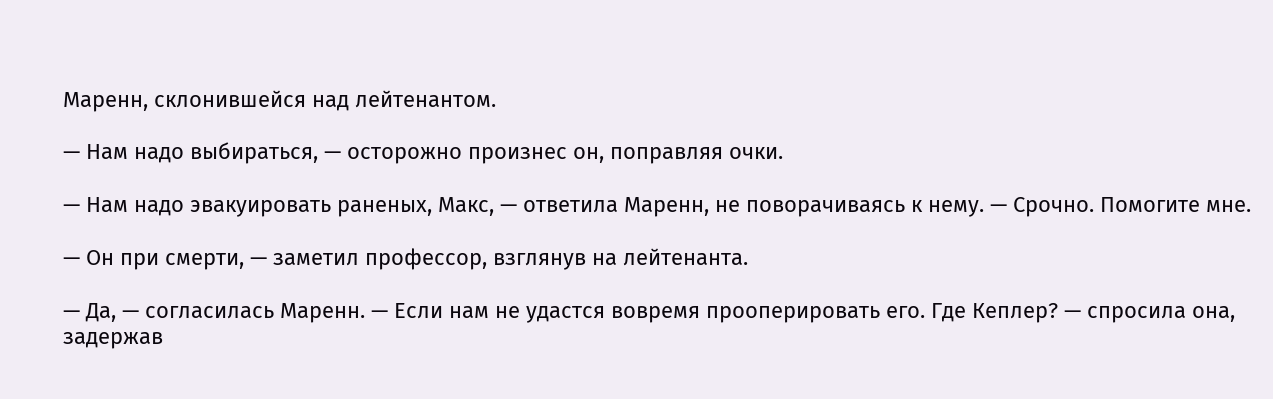Маренн, склонившейся над лейтенантом.

— Нам надо выбираться, — осторожно произнес он, поправляя очки.

— Нам надо эвакуировать раненых, Макс, — ответила Маренн, не поворачиваясь к нему. — Срочно. Помогите мне.

— Он при смерти, — заметил профессор, взглянув на лейтенанта.

— Да, — согласилась Маренн. — Если нам не удастся вовремя прооперировать его. Где Кеплер? — спросила она, задержав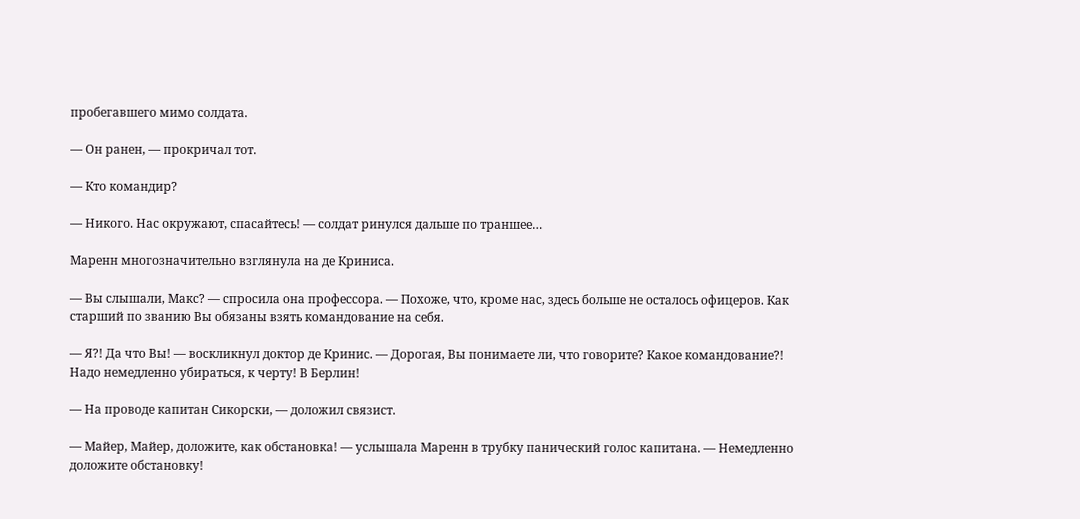пробегавшего мимо солдата.

— Он ранен, — прокричал тот.

— Кто командир?

— Никого. Нас окружают, спасайтесь! — солдат ринулся дальше по траншее…

Маренн многозначительно взглянула на де Криниса.

— Вы слышали, Макс? — спросила она профессора. — Похоже, что, кроме нас, здесь больше не осталось офицеров. Как старший по званию Вы обязаны взять командование на себя.

— Я?! Да что Вы! — воскликнул доктор де Кринис. — Дорогая, Вы понимаете ли, что говорите? Какое командование?! Надо немедленно убираться, к черту! В Берлин!

— На проводе капитан Сикорски, — доложил связист.

— Майер, Майер, доложите, как обстановка! — услышала Маренн в трубку панический голос капитана. — Немедленно доложите обстановку!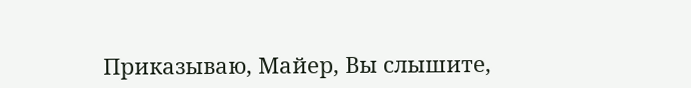Приказываю, Майер, Вы слышите,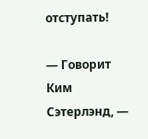отступать!

— Говорит Ким Сэтерлэнд, —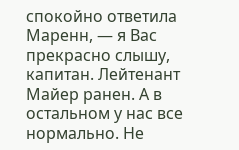спокойно ответила Маренн, — я Вас прекрасно слышу, капитан. Лейтенант Майер ранен. А в остальном у нас все нормально. Не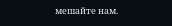мешайте нам.